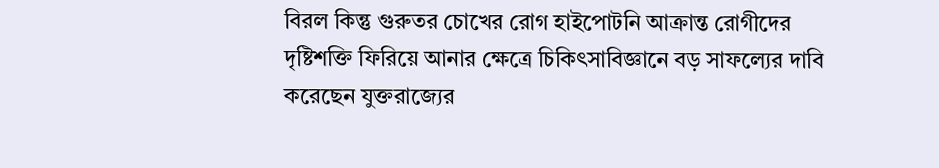বিরল কিন্তু গুরুতর চোখের রোগ হাইপোটনি আক্রান্ত রোগীদের দৃষ্টিশক্তি ফিরিয়ে আনার ক্ষেত্রে চিকিৎসাবিজ্ঞানে বড় সাফল্যের দাবি করেছেন যুক্তরাজ্যের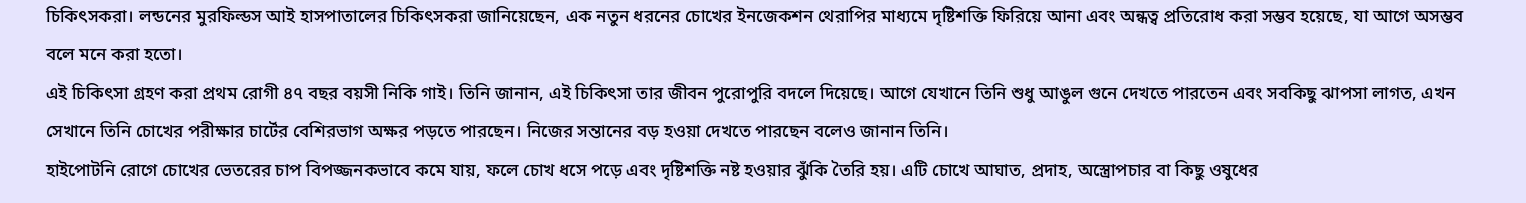চিকিৎসকরা। লন্ডনের মুরফিল্ডস আই হাসপাতালের চিকিৎসকরা জানিয়েছেন, এক নতুন ধরনের চোখের ইনজেকশন থেরাপির মাধ্যমে দৃষ্টিশক্তি ফিরিয়ে আনা এবং অন্ধত্ব প্রতিরোধ করা সম্ভব হয়েছে, যা আগে অসম্ভব বলে মনে করা হতো।
এই চিকিৎসা গ্রহণ করা প্রথম রোগী ৪৭ বছর বয়সী নিকি গাই। তিনি জানান, এই চিকিৎসা তার জীবন পুরোপুরি বদলে দিয়েছে। আগে যেখানে তিনি শুধু আঙুল গুনে দেখতে পারতেন এবং সবকিছু ঝাপসা লাগত, এখন সেখানে তিনি চোখের পরীক্ষার চার্টের বেশিরভাগ অক্ষর পড়তে পারছেন। নিজের সন্তানের বড় হওয়া দেখতে পারছেন বলেও জানান তিনি।
হাইপোটনি রোগে চোখের ভেতরের চাপ বিপজ্জনকভাবে কমে যায়, ফলে চোখ ধসে পড়ে এবং দৃষ্টিশক্তি নষ্ট হওয়ার ঝুঁকি তৈরি হয়। এটি চোখে আঘাত, প্রদাহ, অস্ত্রোপচার বা কিছু ওষুধের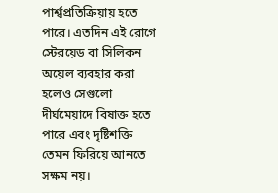পার্শ্বপ্রতিক্রিয়ায় হতে পারে। এতদিন এই রোগে স্টেরয়েড বা সিলিকন অয়েল ব্যবহার করা হলেও সেগুলো দীর্ঘমেয়াদে বিষাক্ত হতে পারে এবং দৃষ্টিশক্তি তেমন ফিরিয়ে আনতে সক্ষম নয়।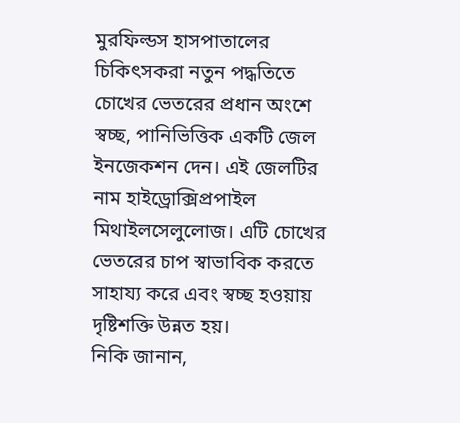মুরফিল্ডস হাসপাতালের চিকিৎসকরা নতুন পদ্ধতিতে চোখের ভেতরের প্রধান অংশে স্বচ্ছ, পানিভিত্তিক একটি জেল ইনজেকশন দেন। এই জেলটির নাম হাইড্রোক্সিপ্রপাইল মিথাইলসেলুলোজ। এটি চোখের ভেতরের চাপ স্বাভাবিক করতে সাহায্য করে এবং স্বচ্ছ হওয়ায় দৃষ্টিশক্তি উন্নত হয়।
নিকি জানান,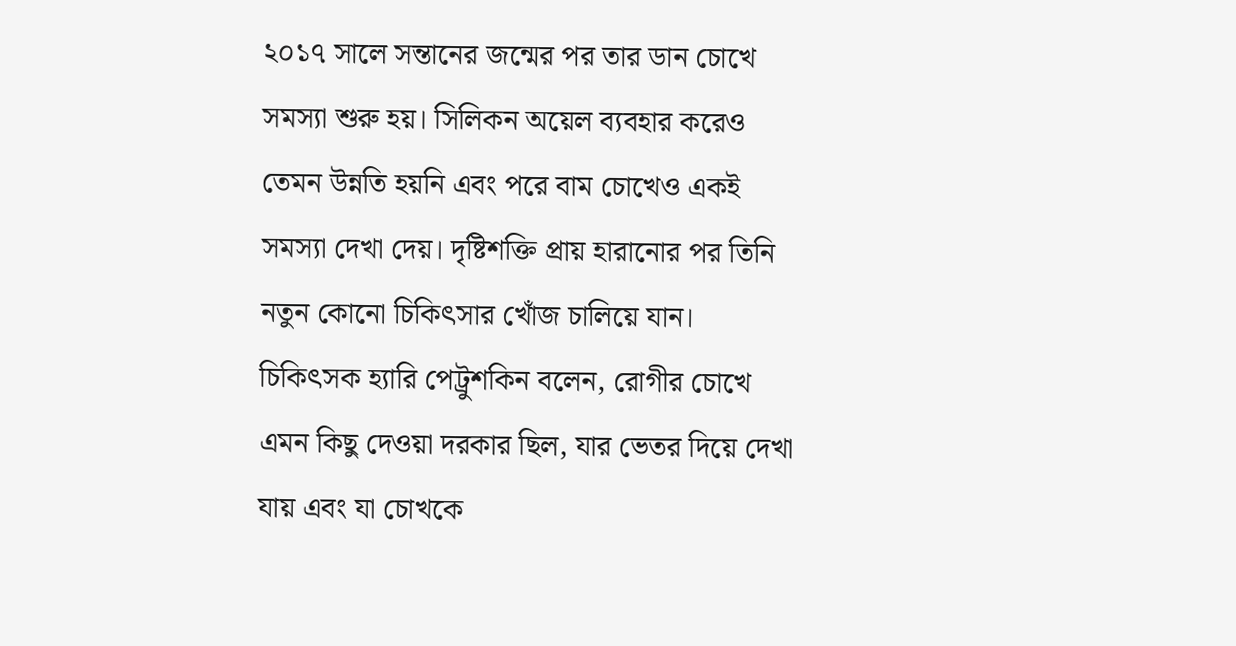২০১৭ সালে সন্তানের জন্মের পর তার ডান চোখে সমস্যা শুরু হয়। সিলিকন অয়েল ব্যবহার করেও তেমন উন্নতি হয়নি এবং পরে বাম চোখেও একই সমস্যা দেখা দেয়। দৃষ্টিশক্তি প্রায় হারানোর পর তিনি নতুন কোনো চিকিৎসার খোঁজ চালিয়ে যান।
চিকিৎসক হ্যারি পেট্রুশকিন বলেন, রোগীর চোখে এমন কিছু দেওয়া দরকার ছিল, যার ভেতর দিয়ে দেখা যায় এবং যা চোখকে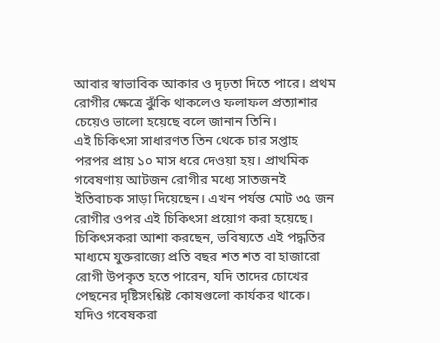আবার স্বাভাবিক আকার ও দৃঢ়তা দিতে পারে। প্রথম রোগীর ক্ষেত্রে ঝুঁকি থাকলেও ফলাফল প্রত্যাশার চেয়েও ভালো হয়েছে বলে জানান তিনি।
এই চিকিৎসা সাধারণত তিন থেকে চার সপ্তাহ পরপর প্রায় ১০ মাস ধরে দেওয়া হয়। প্রাথমিক গবেষণায় আটজন রোগীর মধ্যে সাতজনই ইতিবাচক সাড়া দিয়েছেন। এখন পর্যন্ত মোট ৩৫ জন রোগীর ওপর এই চিকিৎসা প্রয়োগ করা হয়েছে।
চিকিৎসকরা আশা করছেন, ভবিষ্যতে এই পদ্ধতির মাধ্যমে যুক্তরাজ্যে প্রতি বছর শত শত বা হাজারো রোগী উপকৃত হতে পারেন, যদি তাদের চোখের পেছনের দৃষ্টিসংশ্লিষ্ট কোষগুলো কার্যকর থাকে। যদিও গবেষকরা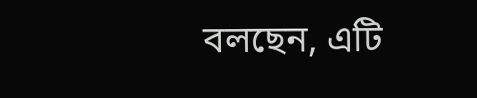বলছেন, এটি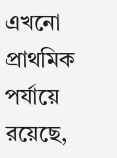এখনো প্রাথমিক পর্যায়ে রয়েছে,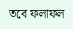তবে ফলাফল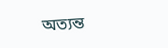অত্যন্ত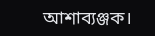আশাব্যঞ্জক।